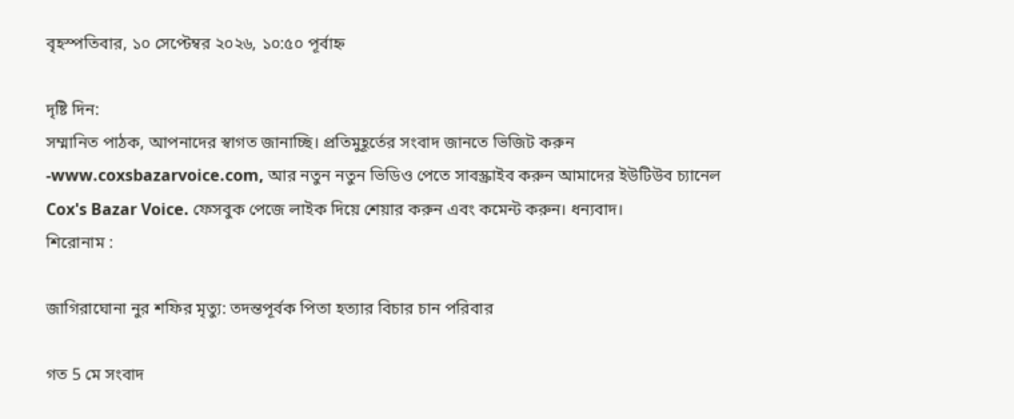বৃহস্পতিবার, ১০ সেপ্টেম্বর ২০২৬, ১০:৫০ পূর্বাহ্ন

দৃষ্টি দিন:
সম্মানিত পাঠক, আপনাদের স্বাগত জানাচ্ছি। প্রতিমুহূর্তের সংবাদ জানতে ভিজিট করুন -www.coxsbazarvoice.com, আর নতুন নতুন ভিডিও পেতে সাবস্ক্রাইব করুন আমাদের ইউটিউব চ্যানেল Cox's Bazar Voice. ফেসবুক পেজে লাইক দিয়ে শেয়ার করুন এবং কমেন্ট করুন। ধন্যবাদ।
শিরোনাম :

জাগিরাঘোনা নুর শফির মৃত্যু: তদন্তপূর্বক পিতা হত্যার বিচার চান পরিবার

গত 5 মে সংবাদ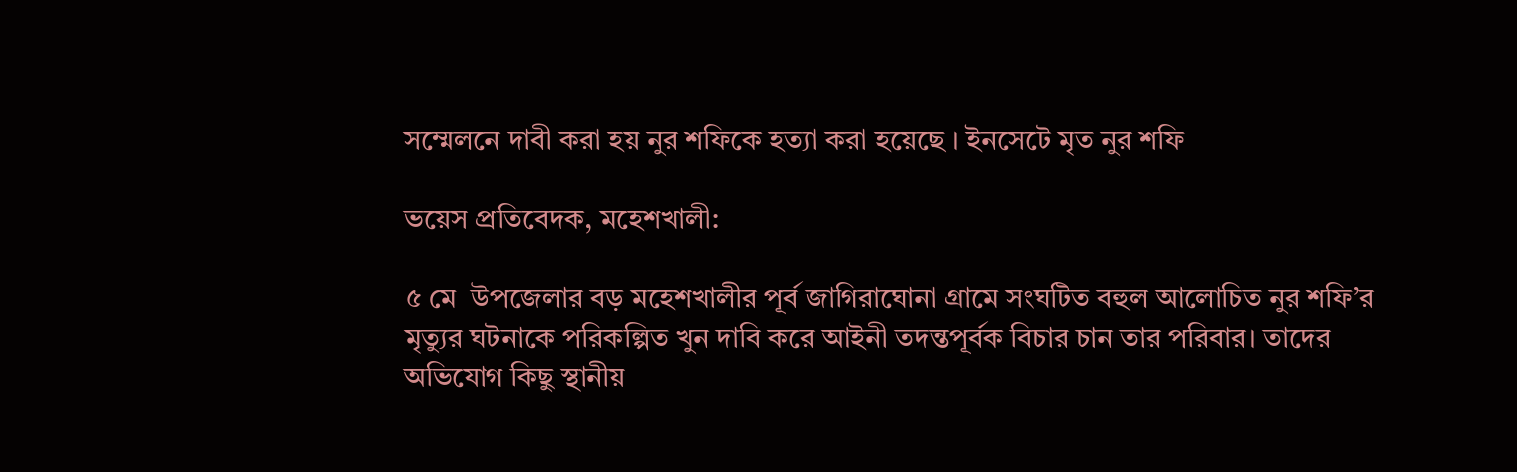সম্মেলনে দাবী করা হয় নুর শফিকে হত্যা করা হয়েছে । ইনসেটে মৃত নুর শফি

ভয়েস প্রতিবেদক, মহেশখালী:

৫ মে  উপজেলার বড় মহেশখালীর পূর্ব জাগিরাঘোনা গ্রামে সংঘটিত বহুল আলোচিত নুর শফি’র মৃত্যুর ঘটনাকে পরিকল্পিত খুন দাবি করে আইনী তদন্তপূর্বক বিচার চান তার পরিবার। তাদের অভিযোগ কিছু স্থানীয়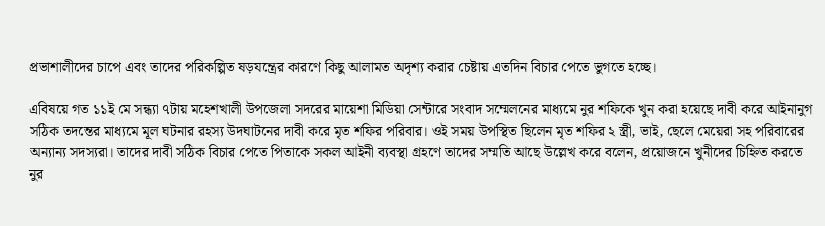প্রভাশালীদের চাপে এবং তাদের পরিকল্পিত ষড়যন্ত্রের কারণে কিছু আলামত অদৃশ্য করার চেষ্টায় এতদিন বিচার পেতে ভুগতে হচ্ছে।

এবিষয়ে গত ১১ই মে সন্ধ্যা ৭টায় মহেশখালী উপজেলা সদরের মায়েশা মিডিয়া সেন্টারে সংবাদ সম্মেলনের মাধ্যমে নুর শফিকে খুন করা হয়েছে দাবী করে আইনানুগ সঠিক তদন্তের মাধ্যমে মূল ঘটনার রহস্য উদঘাটনের দাবী করে মৃত শফির পরিবার। ওই সময় উপস্থিত ছিলেন মৃত শফির ২ স্ত্রী, ভাই, ছেলে মেয়েরা সহ পরিবারের অন্যান্য সদস্যরা। তাদের দাবী সঠিক বিচার পেতে পিতাকে সকল আইনী ব্যবস্থা গ্রহণে তাদের সম্মতি আছে উল্লেখ করে বলেন, প্রয়োজনে খুনীদের চিহ্নিত করতে নুর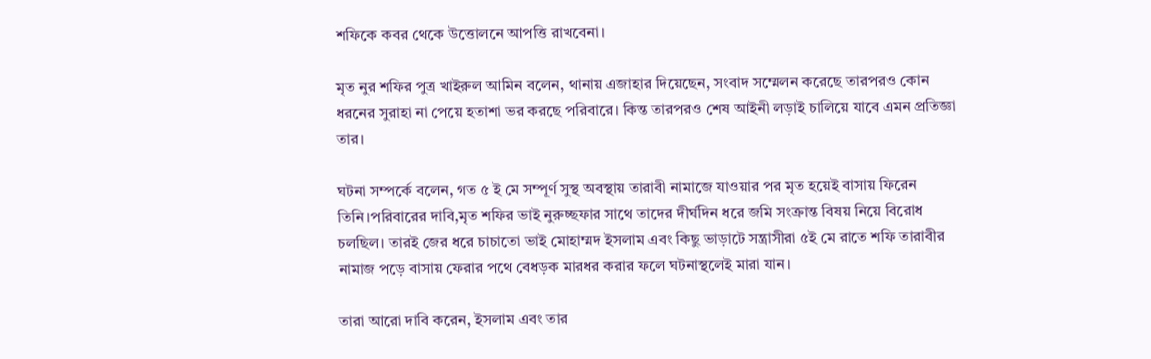শফিকে কবর থেকে উত্তোলনে আপত্তি রাখবেনা।

মৃত নুর শফির পুত্র খাইরুল আমিন বলেন, থানায় এজাহার দিয়েছেন, সংবাদ সম্মেলন করেছে তারপরও কোন ধরনের সুরাহা না পেয়ে হতাশা ভর করছে পরিবারে। কিন্ত তারপরও শেষ আইনী লড়াই চালিয়ে যাবে এমন প্রতিজ্ঞা তার।

ঘটনা সম্পর্কে বলেন, গত ৫ ই মে সম্পূর্ণ সুস্থ অবস্থায় তারাবী নামাজে যাওয়ার পর মৃত হয়েই বাসায় ফিরেন তিনি।পরিবারের দাবি,মৃত শফির ভাই নুরুচ্ছফার সাথে তাদের দীর্ঘদিন ধরে জমি সংক্রান্ত বিষয় নিয়ে বিরোধ চলছিল। তারই জের ধরে চাচাতো ভাই মোহাম্মদ ইসলাম এবং কিছু ভাড়াটে সন্ত্রাসীরা ৫ই মে রাতে শফি তারাবীর নামাজ পড়ে বাসায় ফেরার পথে বেধড়ক মারধর করার ফলে ঘটনাস্থলেই মারা যান।

তারা আরো দাবি করেন, ইসলাম এবং তার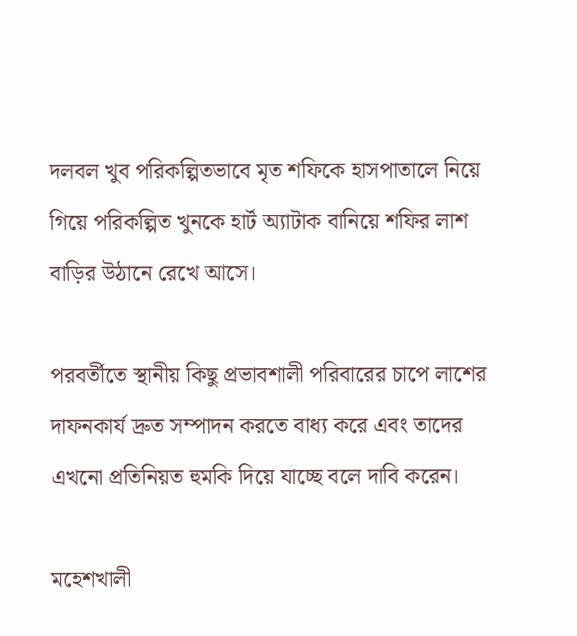দলবল খুব পরিকল্পিতভাবে মৃত শফিকে হাসপাতালে নিয়ে গিয়ে পরিকল্পিত খুনকে হার্ট অ্যাটাক বানিয়ে শফির লাশ বাড়ির উঠানে রেখে আসে।

পরবর্তীতে স্থানীয় কিছু প্রভাবশালী পরিবারের চাপে লাশের দাফনকার্য দ্রুত সম্পাদন করতে বাধ্য করে এবং তাদের এখনো প্রতিনিয়ত হুমকি দিয়ে যাচ্ছে বলে দাবি করেন।

মহেশখালী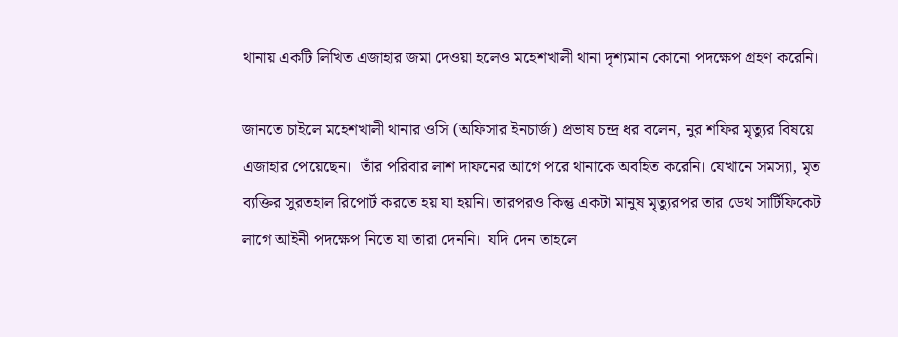থানায় একটি লিখিত এজাহার জমা দেওয়া হলেও মহেশখালী থানা দৃশ্যমান কোনো পদক্ষেপ গ্রহণ করেনি।

জানতে চাইলে মহেশখালী থানার ওসি (অফিসার ইনচার্জ) প্রভাষ চন্দ্র ধর বলেন, নুর শফির মৃত্যুর বিষয়ে এজাহার পেয়েছেন।  তাঁর পরিবার লাশ দাফনের আগে পরে থানাকে অবহিত করেনি। যেখানে সমস্যা, মৃত ব্যক্তির সুরতহাল রিপোর্ট করতে হয় যা হয়নি। তারপরও কিন্তু একটা মানুষ মৃত্যুরপর তার ডেথ সার্টিফিকেট লাগে আইনী পদক্ষেপ নিতে যা তারা দেননি।  যদি দেন তাহলে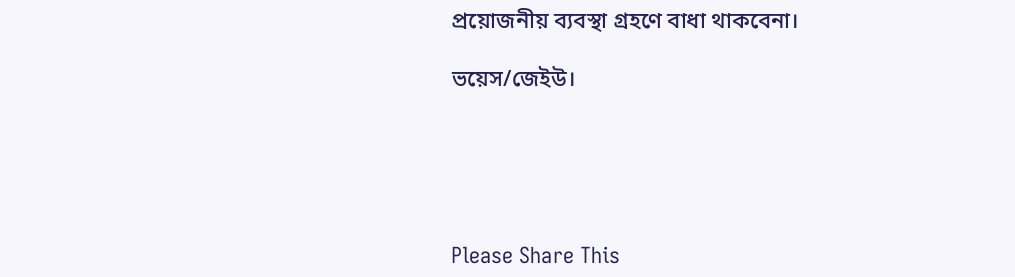প্রয়োজনীয় ব্যবস্থা গ্রহণে বাধা থাকবেনা।

ভয়েস/জেইউ।





Please Share This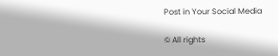Post in Your Social Media

© All rights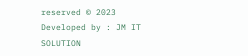reserved © 2023
Developed by : JM IT SOLUTION